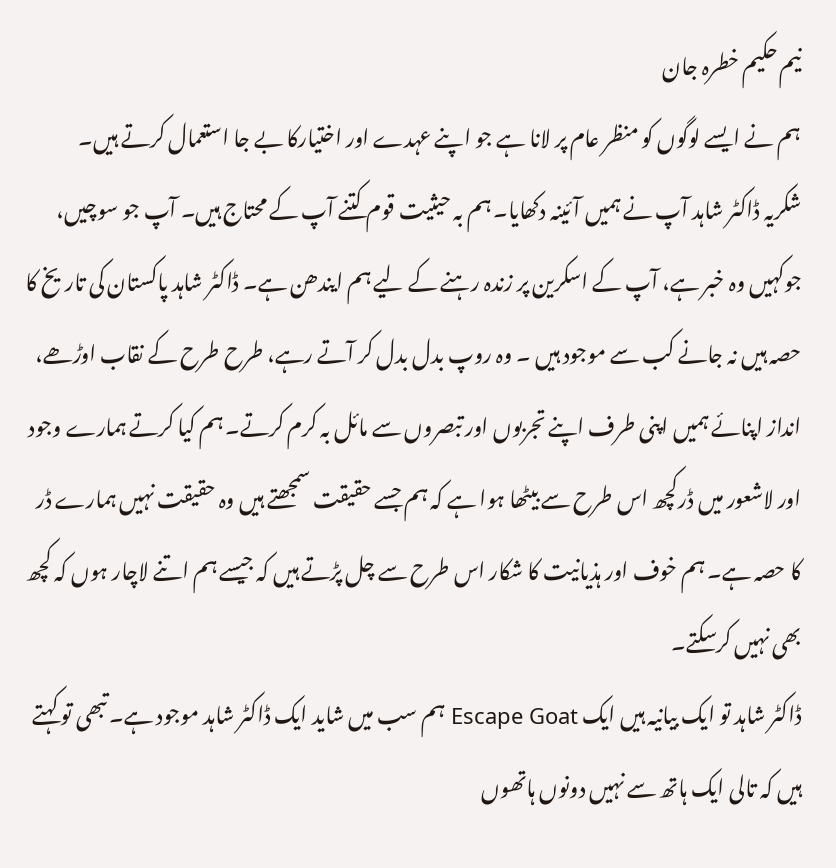نیم حکیم خطرہ جان
ہم نے ایسے لوگوں کو منظر عام پر لانا ہے جو اپنے عہدے اور اختیارکا بے جا استعمال کرتے ہیں۔
شکریہ ڈاکٹر شاہد آپ نے ہمیں آئینہ دکھایا۔ ہم بہ حیثیت قوم کتنے آپ کے محتاج ہیں۔ آپ جو سوچیں، جوکہیں وہ خبر ہے، آپ کے اسکرین پر زندہ رہنے کے لیے ہم ایندھن ہے۔ ڈاکٹر شاہد پاکستان کی تاریخ کا حصہ ہیں نہ جانے کب سے موجود ہیں ۔ وہ روپ بدل بدل کر آتے رہے، طرح طرح کے نقاب اوڑھے، انداز اپنائے ہمیں اپنی طرف اپنے تجربوں اور تبصروں سے مائل بہ کرم کرتے۔ ہم کیا کرتے ہمارے وجود اور لاشعور میں ڈرکچھ اس طرح سے بیٹھا ہوا ہے کہ ہم جسے حقیقت سمجھتے ہیں وہ حقیقت نہیں ہمارے ڈر کا حصہ ہے۔ ہم خوف اور ہذیانیت کا شکار اس طرح سے چل پڑتے ہیں کہ جیسے ہم اتنے لاچار ہوں کہ کچھ بھی نہیں کرسکتے۔
ڈاکٹر شاہد تو ایک بیانیہ ہیں ایک Escape Goat ہم سب میں شاید ایک ڈاکٹر شاہد موجود ہے۔ تبھی تو کہتے ہیں کہ تالی ایک ہاتھ سے نہیں دونوں ہاتھوں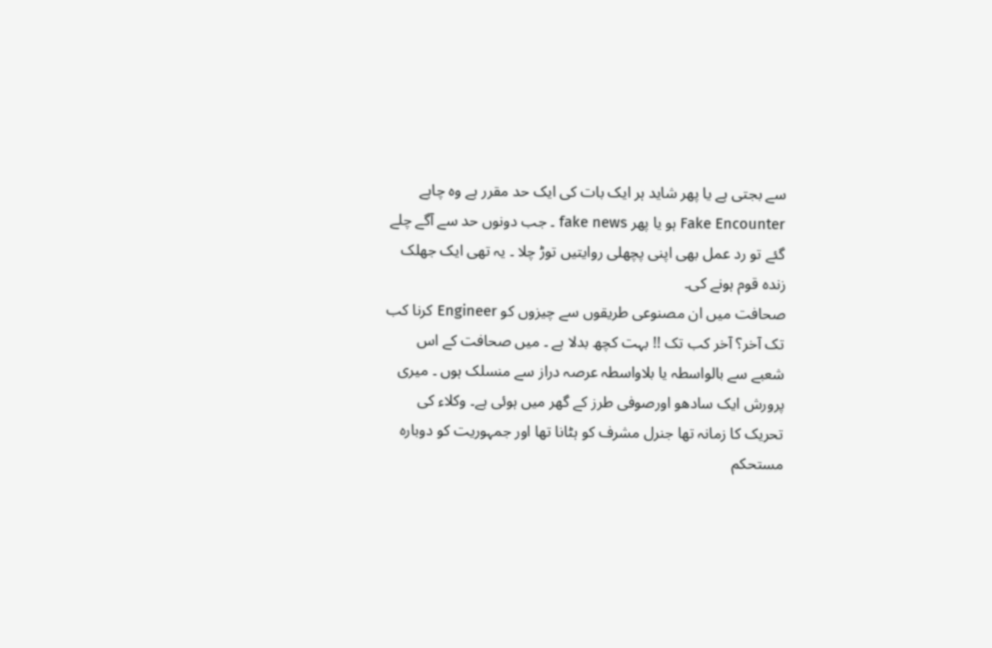سے بجتی ہے یا پھر شاید ہر ایک بات کی ایک حد مقرر ہے وہ چاہے Fake Encounter ہو یا پھر fake news ۔ جب دونوں حد سے آگے چلے گئے تو رد عمل بھی اپنی پچھلی روایتیں توڑ چلا ۔ یہ تھی ایک جھلک زندہ قوم ہونے کی۔
صحافت میں ان مصنوعی طریقوں سے چیزوں کو Engineer کرنا کب تک آخر؟ آخر کب تک !! بہت کچھ بدلا ہے ۔ میں صحافت کے اس شعبے سے بالواسطہ یا بلاواسطہ عرصہ دراز سے منسلک ہوں ۔ میری پرورش ایک سادھو اورصوفی طرز کے گھر میں ہوئی ہے۔ وکلاء کی تحریک کا زمانہ تھا جنرل مشرف کو ہٹانا تھا اور جمہوریت کو دوبارہ مستحکم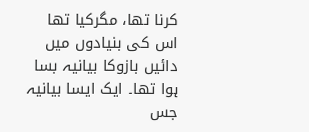کرنا تھا، مگرکیا تھا اس کی بنیادوں میں دائیں بازوکا بیانیہ بسا ہوا تھا۔ ایک ایسا بیانیہ جس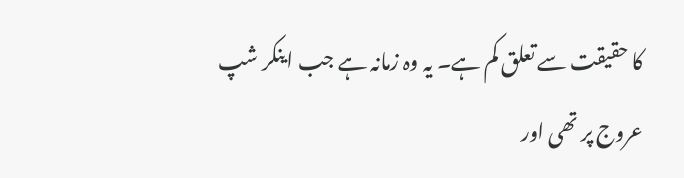کا حقیقت سے تعلق کم ہے۔ یہ وہ زمانہ ہے جب اینکر شپ عروج پر تھی اور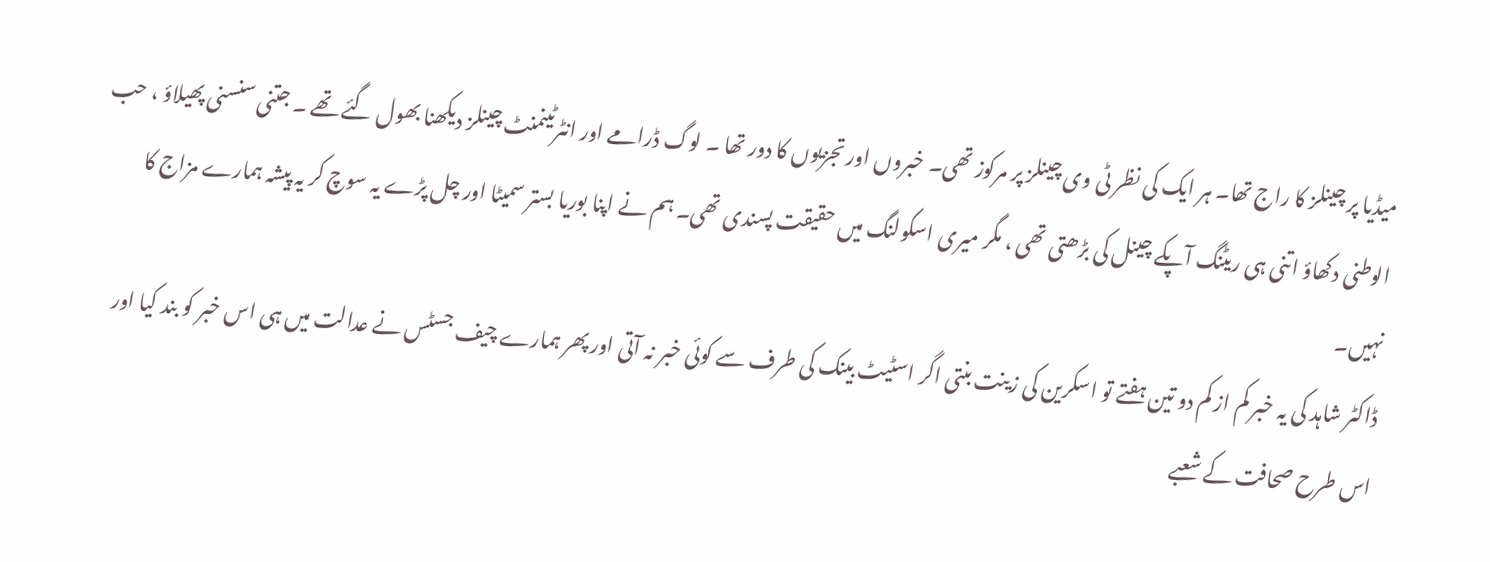میڈیا پر چینلز کا راج تھا۔ ہر ایک کی نظر ٹی وی چینلز پر مرکوز تھی۔ خبروں اور تجزیوں کا دور تھا ۔ لوگ ڈرامے اور انٹرٹینمنٹ چینلز دیکھنا بھول گئے تھے ۔ جتنی سنسنی پھیلاؤ ، حب الوطنی دکھاؤ اتنی ہی ریٹنگ آپکے چینل کی بڑھتی تھی ، مگر میری اسکولنگ میں حقیقت پسندی تھی۔ ہم نے اپنا بوریا بستر سمیٹا اور چل پڑے یہ سوچ کر یہ پیشہ ہمارے مزاج کا نہیں۔
ڈاکٹر شاہد کی یہ خبر کم از کم دو تین ہفتے تو اسکرین کی زینت بنتی اگر اسٹیٹ بینک کی طرف سے کوئی خبر نہ آتی اور پھر ہمارے چیف جسٹس نے عدالت میں ہی اس خبر کو بند کیا اور اس طرح صحافت کے شعبے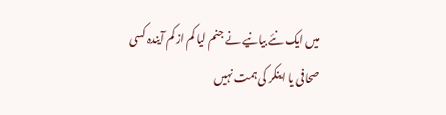میں ایک نئے بیانیے نے جنم لیا کم از کم آیندہ کسی صحافی یا اینکر کی ہمت نہیں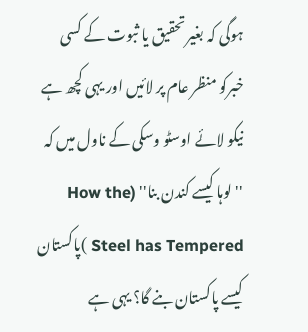ہوگی کہ بغیر تحقیق یا ثبوت کے کسی خبرکو منظر عام پر لائیں اور یہی کچھ ہے نیکو لائے اوسٹو وسکی کے ناول میں کہ ''لوہا کیسے کندن بنا'' (How the Steel has Tempered )پاکستان کیسے پاکستان بنے گا؟ یہی ہے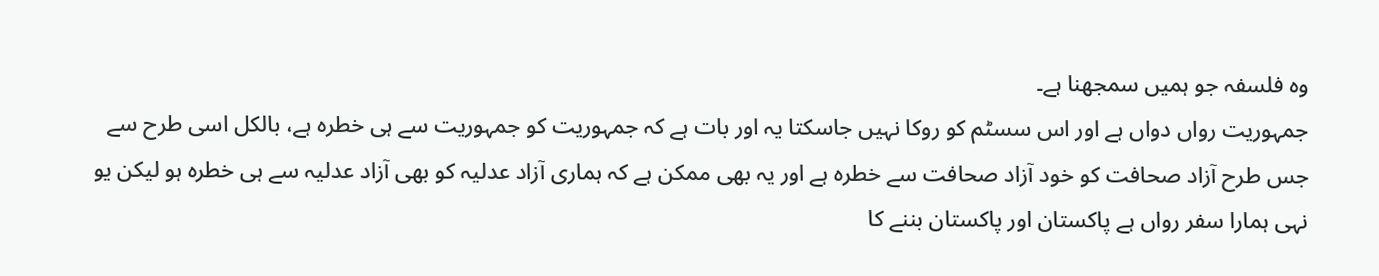وہ فلسفہ جو ہمیں سمجھنا ہے۔
جمہوریت رواں دواں ہے اور اس سسٹم کو روکا نہیں جاسکتا یہ اور بات ہے کہ جمہوریت کو جمہوریت سے ہی خطرہ ہے، بالکل اسی طرح سے جس طرح آزاد صحافت کو خود آزاد صحافت سے خطرہ ہے اور یہ بھی ممکن ہے کہ ہماری آزاد عدلیہ کو بھی آزاد عدلیہ سے ہی خطرہ ہو لیکن یو نہی ہمارا سفر رواں ہے پاکستان اور پاکستان بننے کا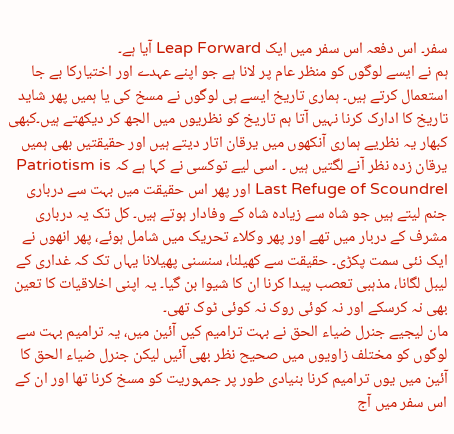سفر۔ اس دفعہ اس سفر میں ایک Leap Forward آیا ہے۔
ہم نے ایسے لوگوں کو منظر عام پر لانا ہے جو اپنے عہدے اور اختیارکا بے جا استعمال کرتے ہیں۔ ہماری تاریخ ایسے ہی لوگوں نے مسخ کی یا ہمیں پھر شاید تاریخ کا ادارک کرنا نہیں آتا ہم تاریخ کو نظریوں میں الجھ کر دیکھتے ہیں۔کبھی کبھار یہ نظریے ہماری آنکھوں میں یرقان اتار دیتے ہیں اور حقیقتیں بھی ہمیں یرقان زدہ نظر آنے لگتیں ہیں ۔ اسی لیے توکسی نے کہا ہے کہ Patriotism is Last Refuge of Scoundrel اور پھر اس حقیقت میں بہت سے درباری جنم لیتے ہیں جو شاہ سے زیادہ شاہ کے وفادار ہوتے ہیں۔ کل تک یہ درباری مشرف کے دربار میں تھے اور پھر وکلاء تحریک میں شامل ہوئے، پھر انھوں نے ایک نئی سمت پکڑی۔ حقیقت سے کھیلنا، سنسنی پھیلانا یہاں تک کہ غداری کے لیبل لگانا، مذہبی تعصب پیدا کرنا ان کا شیوا بن گیا۔ یہ اپنی اخلاقیات کا تعین بھی نہ کرسکے اور نہ کوئی روک نہ کوئی ٹوک تھی۔
مان لیجیے جنرل ضیاء الحق نے بہت ترامیم کیں آئین میں، یہ ترامیم بہت سے لوگوں کو مختلف زاویوں میں صحیح نظر بھی آئیں لیکن جنرل ضیاء الحق کا آئین میں یوں ترامیم کرنا بنیادی طور پر جمہوریت کو مسخ کرنا تھا اور ان کے اس سفر میں آج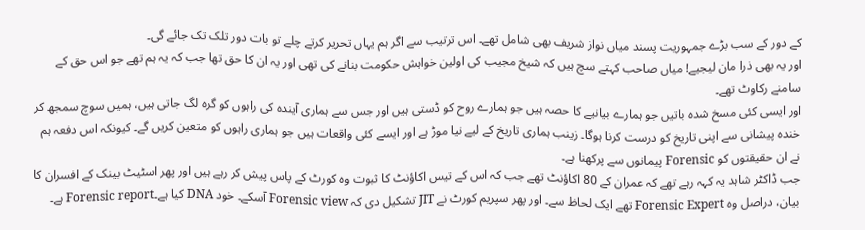کے دور کے سب بڑے جمہوریت پسند میاں نواز شریف بھی شامل تھے۔ اس ترتیب سے اگر ہم یہاں تحریر کرتے چلے تو بات دور تلک تک جائے گی۔
اور یہ بھی ذرا مان لیجیے! میاں صاحب کہتے سچ ہیں کہ شیخ مجیب کی اولین خواہش حکومت بنانے کی تھی اور یہ ان کا حق تھا جب کہ یہ ہم تھے جو اس حق کے سامنے رکاوٹ تھے۔
اور ایسی کئی مسخ شدہ باتیں جو ہمارے بیانیے کا حصہ ہیں جو ہمارے روح کو ڈستی ہیں اور جس سے ہماری آیندہ کی راہوں کو گرہ لگ جاتی ہیں، ہمیں سوچ سمجھ کر خندہ پیشانی سے اپنی تاریخ کو درست کرنا ہوگا۔ زینب ہماری تاریخ کے لیے نیا موڑ ہے اور ایسے کئی واقعات ہیں جو ہماری راہوں کو متعین کریں گے۔ کیونکہ اس دفعہ ہم نے ان حقیقتوں کو Forensic پیمانوں سے پرکھنا ہے۔
جب ڈاکٹر شاہد یہ کہہ رہے تھے کہ عمران کے 80 اکاؤنٹ تھے جب کہ اس کے تیس اکاؤنٹ کا ثبوت وہ کورٹ کے پاس پیش کر رہے ہیں اور پھر اسٹیٹ بینک کے افسران کا بیان، دراصل وہ Forensic Expert تھے ایک لحاظ سے۔ اور پھر سپریم کورٹ نے JIT تشکیل دی کہ Forensic view آسکے۔ خود DNA کیا ہے۔Forensic report ہے۔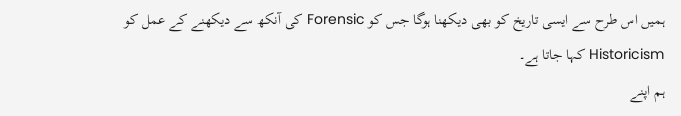ہمیں اس طرح سے ایسی تاریخ کو بھی دیکھنا ہوگا جس کو Forensic کی آنکھ سے دیکھنے کے عمل کو Historicism کہا جاتا ہے۔
ہم اپنے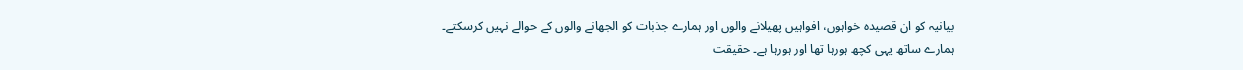بیانیہ کو ان قصیدہ خواہوں، افواہیں پھیلانے والوں اور ہمارے جذبات کو الجھانے والوں کے حوالے نہیں کرسکتے۔
ہمارے ساتھ یہی کچھ ہورہا تھا اور ہورہا ہے۔ حقیقت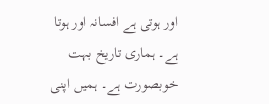اور ہوتی ہے افسانہ اور ہوتا ہے۔ ہماری تاریخ بہت خوبصورت ہے۔ ہمیں اپنی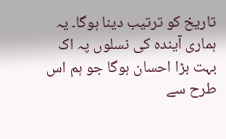تاریخ کو ترتیب دینا ہوگا۔ یہ ہماری آیندہ کی نسلوں پہ اک بہت بڑا احسان ہوگا جو ہم اس طرح سے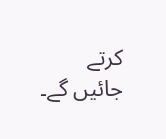کرتے جائیں گے۔